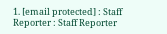1. [email protected] : Staff Reporter : Staff Reporter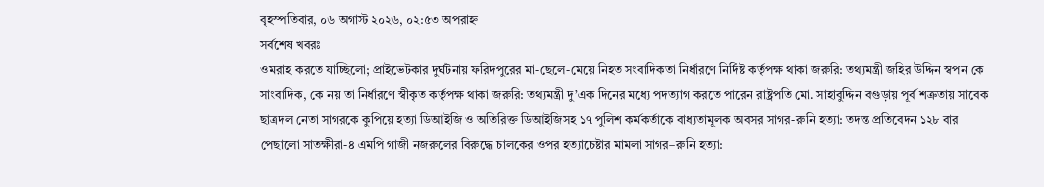বৃহস্পতিবার, ০৬ অগাস্ট ২০২৬, ০২:৫৩ অপরাহ্ন
সর্বশেষ খবরঃ
ওমরাহ করতে যাচ্ছিলো; প্রাইভেটকার দুর্ঘটনায় ফরিদপুরের মা-ছেলে-মেয়ে নিহত সংবাদিকতা নির্ধারণে নির্দিষ্ট কর্তৃপক্ষ থাকা জরুরি: তথ্যমন্ত্রী জহির উদ্দিন স্বপন কে সাংবাদিক, কে নয় তা নির্ধারণে স্বীকৃত কর্তৃপক্ষ থাকা জরুরি: তথ্যমন্ত্রী দু’এক দিনের মধ্যে পদত্যাগ করতে পারেন রাষ্ট্রপতি মো. সাহাবুদ্দিন বগুড়ায় পূর্ব শত্রুতায় সাবেক ছাত্রদল নেতা সাগরকে কুপিয়ে হত্যা ডিআইজি ও অতিরিক্ত ডিআইজিসহ ১৭ পুলিশ কর্মকর্তাকে বাধ্যতামূলক অবসর সাগর-রুনি হত্যা: তদন্ত প্রতিবেদন ১২৮ বার পেছালো সাতক্ষীরা-৪ এমপি গাজী নজরুলের বিরুদ্ধে চালকের ওপর হত্যাচেষ্টার মামলা সাগর–রুনি হত্যা: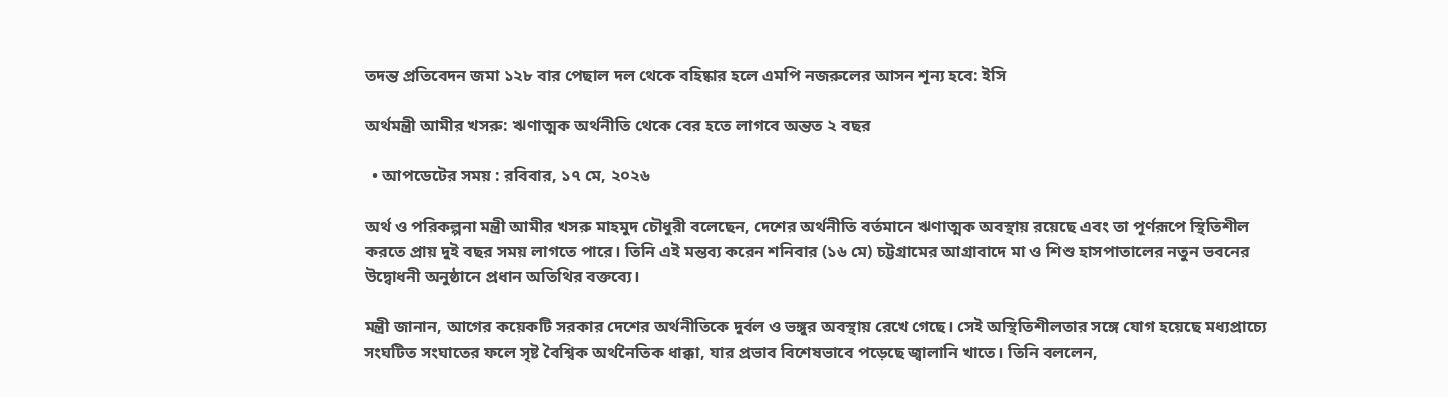তদন্ত প্রতিবেদন জমা ১২৮ বার পেছাল দল থেকে বহিষ্কার হলে এমপি নজরুলের আসন শূন্য হবে: ইসি

অর্থমন্ত্রী আমীর খসরু: ঋণাত্মক অর্থনীতি থেকে বের হতে লাগবে অন্তত ২ বছর

  • আপডেটের সময় : রবিবার, ১৭ মে, ২০২৬

অর্থ ও পরিকল্পনা মন্ত্রী আমীর খসরু মাহমুদ চৌধুরী বলেছেন, দেশের অর্থনীতি বর্তমানে ঋণাত্মক অবস্থায় রয়েছে এবং তা পূর্ণরূপে স্থিতিশীল করতে প্রায় দুই বছর সময় লাগতে পারে। তিনি এই মন্তব্য করেন শনিবার (১৬ মে) চট্টগ্রামের আগ্রাবাদে মা ও শিশু হাসপাতালের নতুন ভবনের উদ্বোধনী অনুষ্ঠানে প্রধান অতিথির বক্তব্যে।

মন্ত্রী জানান, আগের কয়েকটি সরকার দেশের অর্থনীতিকে দুর্বল ও ভঙ্গুর অবস্থায় রেখে গেছে। সেই অস্থিতিশীলতার সঙ্গে যোগ হয়েছে মধ্যপ্রাচ্যে সংঘটিত সংঘাতের ফলে সৃষ্ট বৈশ্বিক অর্থনৈতিক ধাক্কা, যার প্রভাব বিশেষভাবে পড়েছে জ্বালানি খাতে। তিনি বললেন,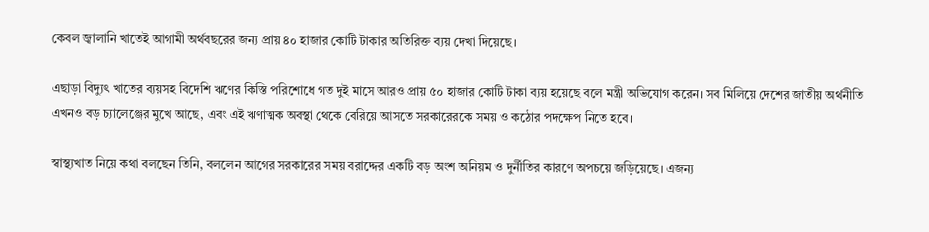কেবল জ্বালানি খাতেই আগামী অর্থবছরের জন্য প্রায় ৪০ হাজার কোটি টাকার অতিরিক্ত ব্যয় দেখা দিয়েছে।

এছাড়া বিদ্যুৎ খাতের ব্যয়সহ বিদেশি ঋণের কিস্তি পরিশোধে গত দুই মাসে আরও প্রায় ৫০ হাজার কোটি টাকা ব্যয় হয়েছে বলে মন্ত্রী অভিযোগ করেন। সব মিলিয়ে দেশের জাতীয় অর্থনীতি এখনও বড় চ্যালেঞ্জের মুখে আছে, এবং এই ঋণাত্মক অবস্থা থেকে বেরিয়ে আসতে সরকারেরকে সময় ও কঠোর পদক্ষেপ নিতে হবে।

স্বাস্থ্যখাত নিয়ে কথা বলছেন তিনি, বললেন আগের সরকারের সময় বরাদ্দের একটি বড় অংশ অনিয়ম ও দুর্নীতির কারণে অপচয়ে জড়িয়েছে। এজন্য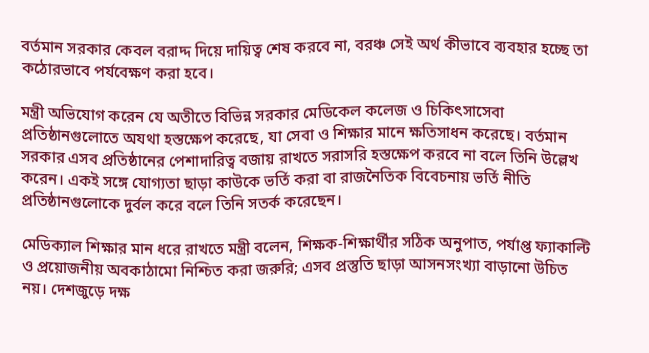বর্তমান সরকার কেবল বরাদ্দ দিয়ে দায়িত্ব শেষ করবে না, বরঞ্চ সেই অর্থ কীভাবে ব্যবহার হচ্ছে তা কঠোরভাবে পর্যবেক্ষণ করা হবে।

মন্ত্রী অভিযোগ করেন যে অতীতে বিভিন্ন সরকার মেডিকেল কলেজ ও চিকিৎসাসেবা প্রতিষ্ঠানগুলোতে অযথা হস্তক্ষেপ করেছে, যা সেবা ও শিক্ষার মানে ক্ষতিসাধন করেছে। বর্তমান সরকার এসব প্রতিষ্ঠানের পেশাদারিত্ব বজায় রাখতে সরাসরি হস্তক্ষেপ করবে না বলে তিনি উল্লেখ করেন। একই সঙ্গে যোগ্যতা ছাড়া কাউকে ভর্তি করা বা রাজনৈতিক বিবেচনায় ভর্তি নীতি প্রতিষ্ঠানগুলোকে দুর্বল করে বলে তিনি সতর্ক করেছেন।

মেডিক্যাল শিক্ষার মান ধরে রাখতে মন্ত্রী বলেন, শিক্ষক-শিক্ষার্থীর সঠিক অনুপাত, পর্যাপ্ত ফ্যাকাল্টি ও প্রয়োজনীয় অবকাঠামো নিশ্চিত করা জরুরি; এসব প্রস্তুতি ছাড়া আসনসংখ্যা বাড়ানো উচিত নয়। দেশজুড়ে দক্ষ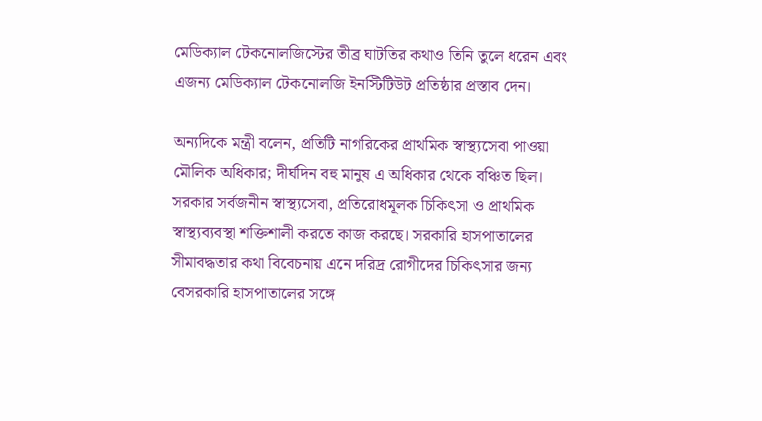মেডিক্যাল টেকনোলজিস্টের তীব্র ঘাটতির কথাও তিনি তুলে ধরেন এবং এজন্য মেডিক্যাল টেকনোলজি ইনস্টিটিউট প্রতিষ্ঠার প্রস্তাব দেন।

অন্যদিকে মন্ত্রী বলেন, প্রতিটি নাগরিকের প্রাথমিক স্বাস্থ্যসেবা পাওয়া মৌলিক অধিকার; দীর্ঘদিন বহু মানুষ এ অধিকার থেকে বঞ্চিত ছিল। সরকার সর্বজনীন স্বাস্থ্যসেবা, প্রতিরোধমূলক চিকিৎসা ও প্রাথমিক স্বাস্থ্যব্যবস্থা শক্তিশালী করতে কাজ করছে। সরকারি হাসপাতালের সীমাবদ্ধতার কথা বিবেচনায় এনে দরিদ্র রোগীদের চিকিৎসার জন্য বেসরকারি হাসপাতালের সঙ্গে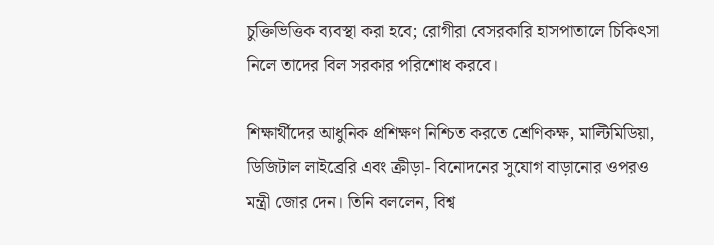চুক্তিভিত্তিক ব্যবস্থা করা হবে; রোগীরা বেসরকারি হাসপাতালে চিকিৎসা নিলে তাদের বিল সরকার পরিশোধ করবে।

শিক্ষার্থীদের আধুনিক প্রশিক্ষণ নিশ্চিত করতে শ্রেণিকক্ষ, মাল্টিমিডিয়া, ডিজিটাল লাইব্রেরি এবং ক্রীড়া- বিনোদনের সুযোগ বাড়ানোর ওপরও মন্ত্রী জোর দেন। তিনি বললেন, বিশ্ব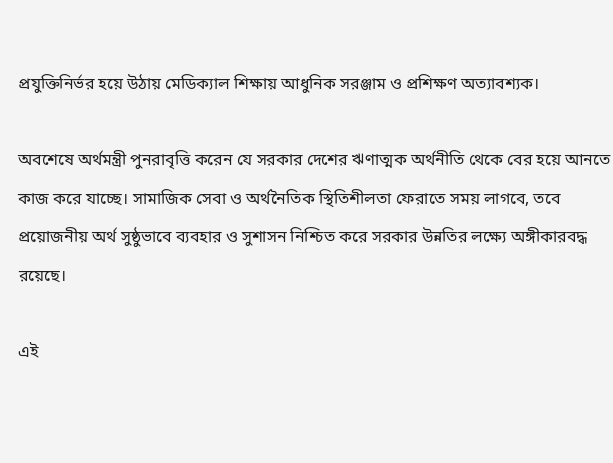প্রযুক্তিনির্ভর হয়ে উঠায় মেডিক্যাল শিক্ষায় আধুনিক সরঞ্জাম ও প্রশিক্ষণ অত্যাবশ্যক।

অবশেষে অর্থমন্ত্রী পুনরাবৃত্তি করেন যে সরকার দেশের ঋণাত্মক অর্থনীতি থেকে বের হয়ে আনতে কাজ করে যাচ্ছে। সামাজিক সেবা ও অর্থনৈতিক স্থিতিশীলতা ফেরাতে সময় লাগবে, তবে প্রয়োজনীয় অর্থ সুষ্ঠুভাবে ব্যবহার ও সুশাসন নিশ্চিত করে সরকার উন্নতির লক্ষ্যে অঙ্গীকারবদ্ধ রয়েছে।

এই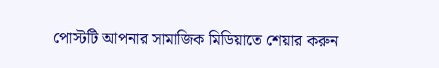পোস্টটি আপনার সামাজিক মিডিয়াতে শেয়ার করুন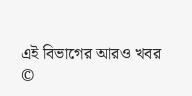এই বিভাগের আরও খবর
©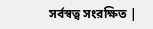সর্বস্বত্ব সংরক্ষিত |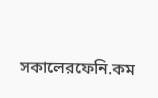সকালেরফেনি.কম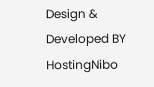Design & Developed BY HostingNibo